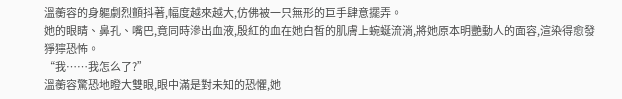溫蘅容的身軀劇烈顫抖著,幅度越來越大,仿佛被一只無形的巨手肆意擺弄。
她的眼睛、鼻孔、嘴巴,竟同時滲出血液,殷紅的血在她白皙的肌膚上蜿蜒流淌,將她原本明艷動人的面容,渲染得愈發猙獰恐怖。
“我……我怎么了?”
溫蘅容驚恐地瞪大雙眼,眼中滿是對未知的恐懼,她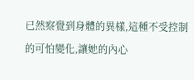已然察覺到身體的異樣,這種不受控制的可怕變化,讓她的內心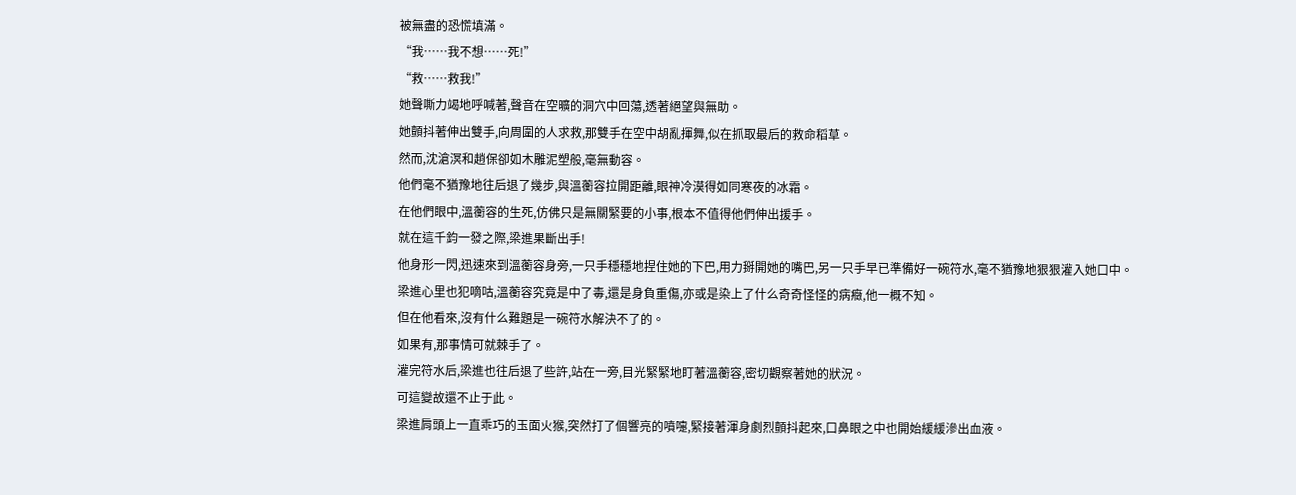被無盡的恐慌填滿。
“我……我不想……死!”
“救……救我!”
她聲嘶力竭地呼喊著,聲音在空曠的洞穴中回蕩,透著絕望與無助。
她顫抖著伸出雙手,向周圍的人求救,那雙手在空中胡亂揮舞,似在抓取最后的救命稻草。
然而,沈滄溟和趙保卻如木雕泥塑般,毫無動容。
他們毫不猶豫地往后退了幾步,與溫蘅容拉開距離,眼神冷漠得如同寒夜的冰霜。
在他們眼中,溫蘅容的生死,仿佛只是無關緊要的小事,根本不值得他們伸出援手。
就在這千鈞一發之際,梁進果斷出手!
他身形一閃,迅速來到溫蘅容身旁,一只手穩穩地捏住她的下巴,用力掰開她的嘴巴,另一只手早已準備好一碗符水,毫不猶豫地狠狠灌入她口中。
梁進心里也犯嘀咕,溫蘅容究竟是中了毒,還是身負重傷,亦或是染上了什么奇奇怪怪的病癥,他一概不知。
但在他看來,沒有什么難題是一碗符水解決不了的。
如果有,那事情可就棘手了。
灌完符水后,梁進也往后退了些許,站在一旁,目光緊緊地盯著溫蘅容,密切觀察著她的狀況。
可這變故還不止于此。
梁進肩頭上一直乖巧的玉面火猴,突然打了個響亮的噴嚏,緊接著渾身劇烈顫抖起來,口鼻眼之中也開始緩緩滲出血液。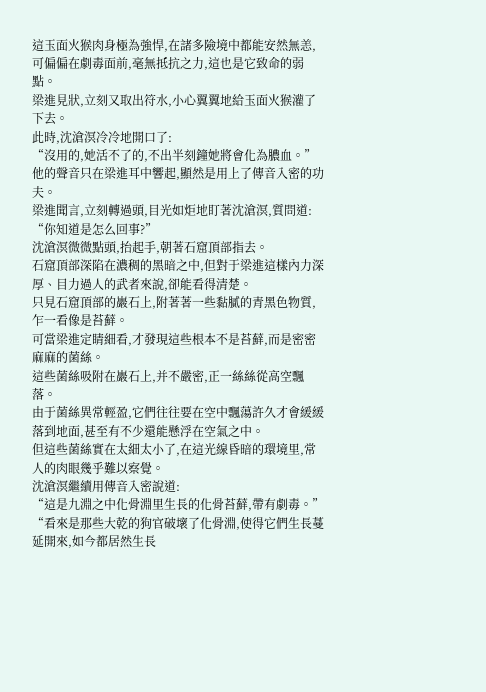這玉面火猴肉身極為強悍,在諸多險境中都能安然無恙,可偏偏在劇毒面前,毫無抵抗之力,這也是它致命的弱點。
梁進見狀,立刻又取出符水,小心翼翼地給玉面火猴灌了下去。
此時,沈滄溟冷冷地開口了:
“沒用的,她活不了的,不出半刻鐘她將會化為膿血。”
他的聲音只在梁進耳中響起,顯然是用上了傳音入密的功夫。
梁進聞言,立刻轉過頭,目光如炬地盯著沈滄溟,質問道:
“你知道是怎么回事?”
沈滄溟微微點頭,抬起手,朝著石窟頂部指去。
石窟頂部深陷在濃稠的黑暗之中,但對于梁進這樣內力深厚、目力過人的武者來說,卻能看得清楚。
只見石窟頂部的巖石上,附著著一些黏膩的青黑色物質,乍一看像是苔蘚。
可當梁進定睛細看,才發現這些根本不是苔蘚,而是密密麻麻的菌絲。
這些菌絲吸附在巖石上,并不嚴密,正一絲絲從高空飄落。
由于菌絲異常輕盈,它們往往要在空中飄蕩許久才會緩緩落到地面,甚至有不少還能懸浮在空氣之中。
但這些菌絲實在太細太小了,在這光線昏暗的環境里,常人的肉眼幾乎難以察覺。
沈滄溟繼續用傳音入密說道:
“這是九淵之中化骨淵里生長的化骨苔蘚,帶有劇毒。”
“看來是那些大乾的狗官破壞了化骨淵,使得它們生長蔓延開來,如今都居然生長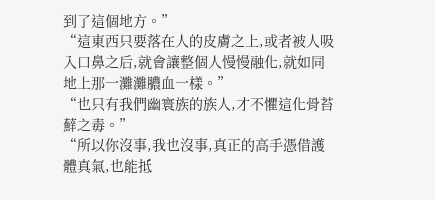到了這個地方。”
“這東西只要落在人的皮膚之上,或者被人吸入口鼻之后,就會讓整個人慢慢融化,就如同地上那一灘灘膿血一樣。”
“也只有我們幽寰族的族人,才不懼這化骨苔蘚之毒。”
“所以你沒事,我也沒事,真正的高手憑借護體真氣,也能抵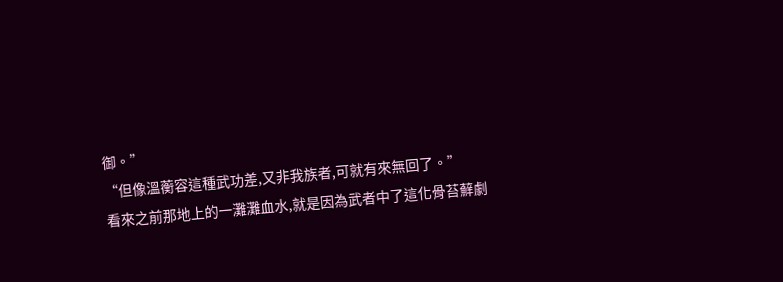御。”
“但像溫蘅容這種武功差,又非我族者,可就有來無回了。”
看來之前那地上的一灘灘血水,就是因為武者中了這化骨苔蘚劇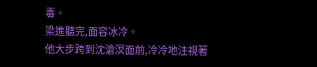毒。
梁進聽完,面容冰冷。
他大步跨到沈滄溟面前,冷冷地注視著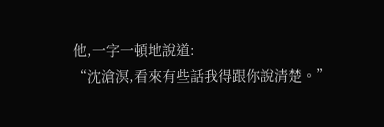他,一字一頓地說道:
“沈滄溟,看來有些話我得跟你說清楚。”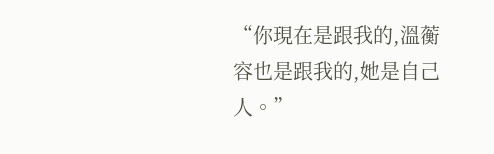“你現在是跟我的,溫蘅容也是跟我的,她是自己人。”